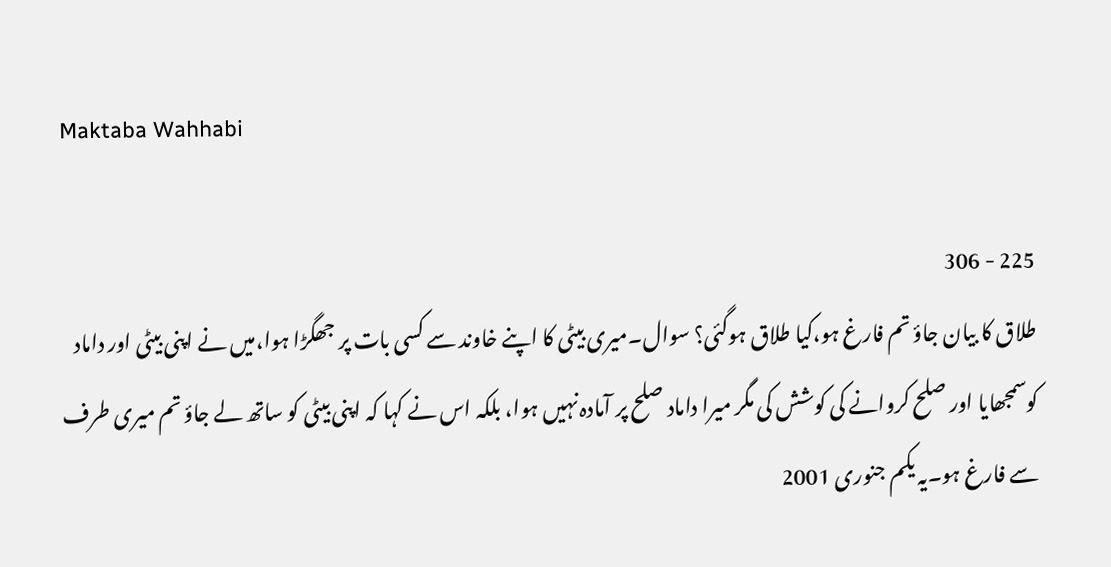Maktaba Wahhabi

225 - 306
طلاق کا بیان جاؤ تم فارغ ہو،کیا طلاق ہوگئی؟ سوال۔میری بیٹی کا اپنے خاوند سے کسی بات پر جھگڑا ہوا،میں نے اپنی بیٹی اور داماد کوسمجھایا اور صلح کروانے کی کوشش کی مگر میرا داماد صلح پر آمادہ نہیں ہوا، بلکہ اس نے کہا کہ اپنی بیٹی کو ساتھ لے جاؤ تم میری طرف سے فارغ ہو۔یہ یکم جنوری 2001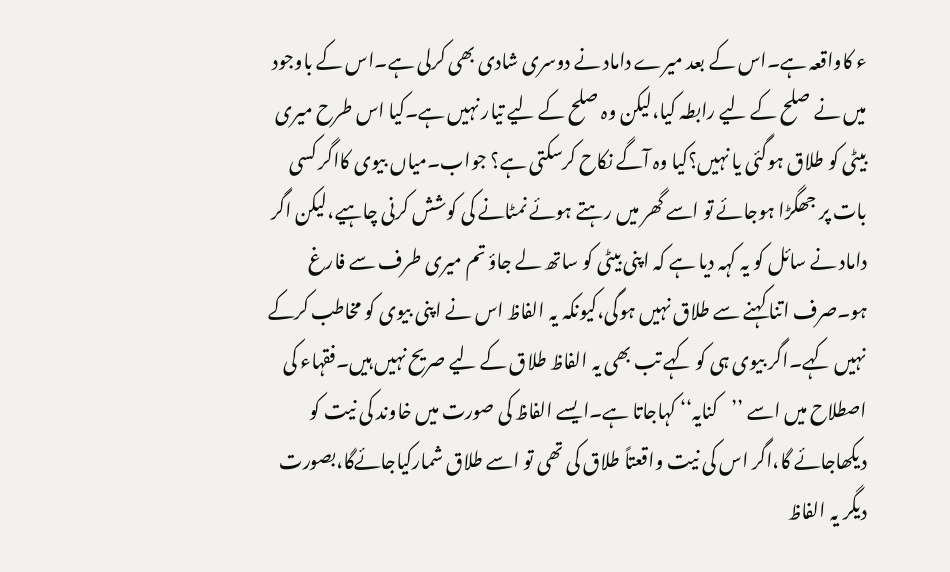ء کاواقعہ ہے۔اس کے بعد میرے داماد نے دوسری شادی بھی کرلی ہے۔اس کے باوجود میں نے صلح کے لیے رابطہ کیا،لیکن وہ صلح کے لیے تیار نہیں ہے۔کیا اس طرح میری بیٹی کو طلاق ہوگئی یا نہیں؟کیا وہ آگے نکاح کرسکتی ہے؟ جواب۔میاں بیوی کااگر کسی بات پر جھگڑا ہوجائے تو اسے گھر میں رہتے ہوئے نمٹانے کی کوشش کرنی چاہیے،لیکن اگر داماد نے سائل کو یہ کہہ دیا ہے کہ اپنی بیٹی کو ساتھ لے جاؤ تم میری طرف سے فارغ ہو۔صرف اتنا کہنے سے طلاق نہیں ہوگی،کیونکہ یہ الفاظ اس نے اپنی بیوی کو مخاطب کرکے نہیں کہے۔اگر بیوی ہی کو کہے تب بھی یہ الفاظ طلاق کے لیے صریح نہیں ہیں۔فقہاء کی اصطلاح میں اسے ’’کنایہ‘‘ کہاجاتا ہے۔ایسے الفاظ کی صورت میں خاوند کی نیت کو دیکھاجائے گا،اگر اس کی نیت واقعتاً طلاق کی تھی تو اسے طلاق شمارکیاجائےگا،بصورت دیگر یہ الفاظ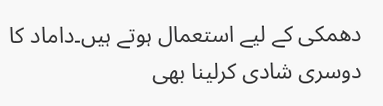دھمکی کے لیے استعمال ہوتے ہیں۔داماد کا دوسری شادی کرلینا بھی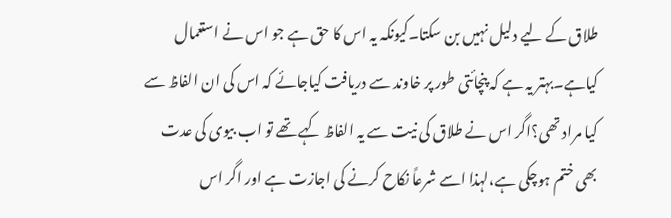طلاق کے لیے دلیل نہیں بن سکتا۔کیونکہ یہ اس کا حق ہے جو اس نے استعمال کیاہے۔بہتر یہ ہے کہ پنچائتی طور پر خاوند سے دریافت کیاجائے کہ اس کی ان الفاظ سے کیا مراد تھی؟اگر اس نے طلاق کی نیت سے یہ الفاظ کہے تھے تو اب بیوی کی عدت بھی ختم ہوچکی ہے،لہذا اسے شرعاً نکاح کرنے کی اجازت ہے اور اگر اس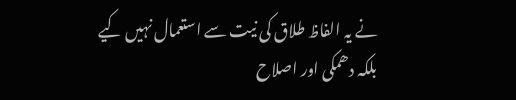نے یہ الفاظ طلاق کی نیت سے استعمال نہیں کیے بلکہ دھمکی اور اصلاح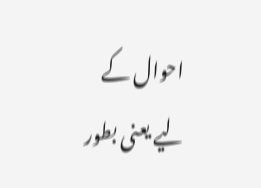احوال کے لیے یعنی بطور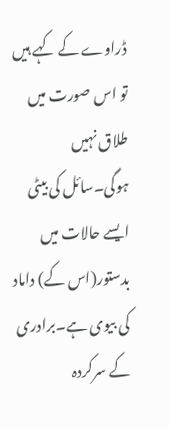ڈراوے کے کہے ہیں تو اس صورت میں طلاق نہیں ہوگی۔سائل کی بیٹی ایسے حالات میں بدستور(اس کے) داماد کی بیوی ہے۔برادری کے سرکردہ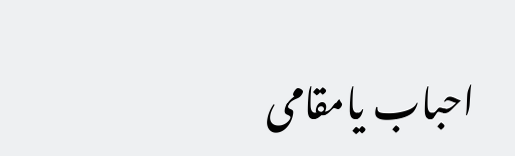احباب یامقامی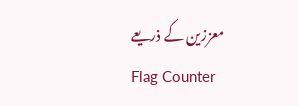معززین کے ذریعے
Flag Counter